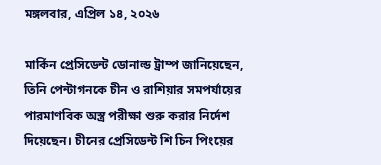মঙ্গলবার, এপ্রিল ১৪, ২০২৬

মার্কিন প্রেসিডেন্ট ডোনাল্ড ট্রাম্প জানিয়েছেন, তিনি পেন্টাগনকে চীন ও রাশিয়ার সমপর্যায়ের পারমাণবিক অস্ত্র পরীক্ষা শুরু করার নির্দেশ দিয়েছেন। চীনের প্রেসিডেন্ট শি চিন পিংয়ের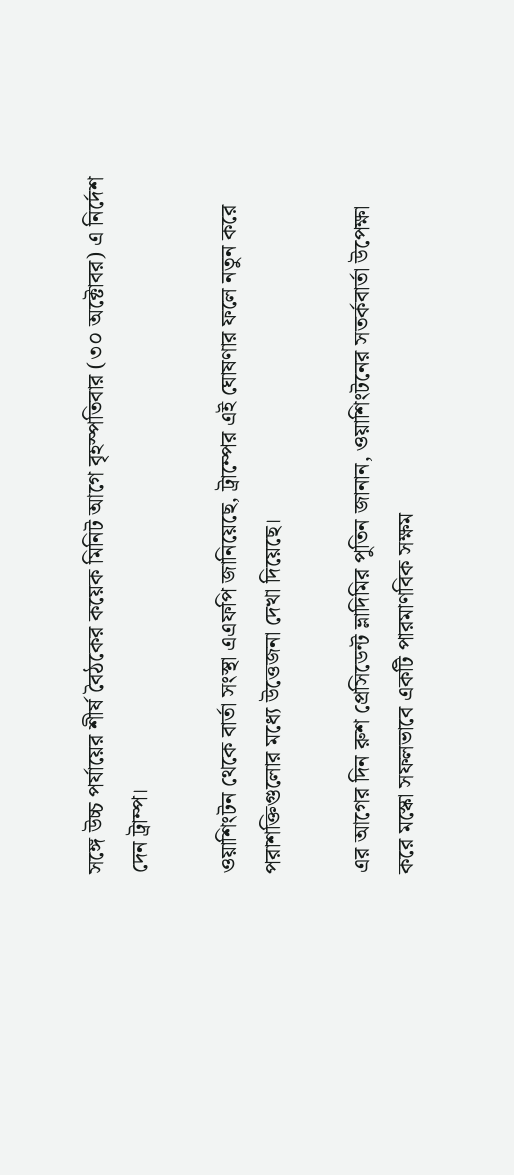সঙ্গে উচ্চ পর্যায়ের শীর্ষ বৈঠকের কয়েক মিনিট আগে বৃহস্পতিবার (৩০ অক্টোবর) এ নির্দেশ দেন ট্রাম্প।

ওয়াশিংটন থেকে বার্তা সংস্থা এএফপি জানিয়েছে, ট্রাম্পের এই ঘোষণার ফলে নতুন করে পরাশক্তিগুলোর মধ্যে উত্তেজনা দেখা দিয়েছে।

এর আগের দিন রুশ প্রেসিডেন্ট ভ্লাদিমির পুতিন জানান, ওয়াশিংটনের সতর্কবার্তা উপেক্ষা করে মস্কো সফলভাবে একটি পারমাণবিক সক্ষম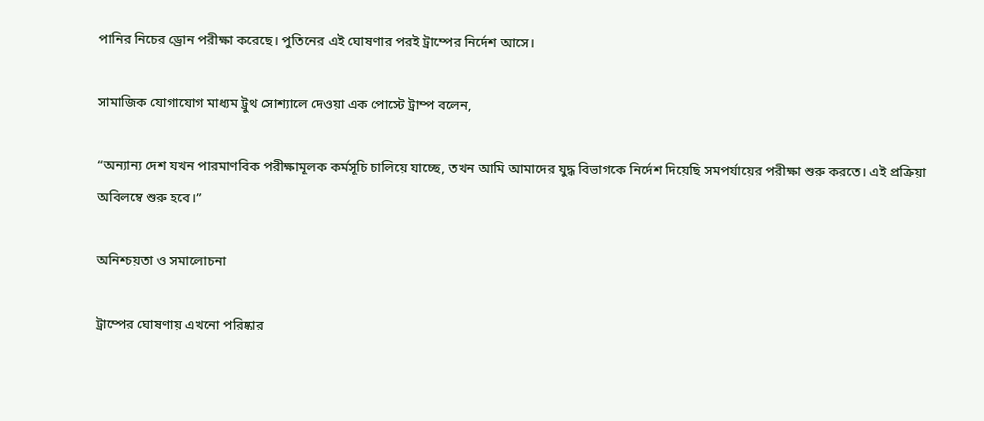পানির নিচের ড্রোন পরীক্ষা করেছে। পুতিনের এই ঘোষণার পরই ট্রাম্পের নির্দেশ আসে।

সামাজিক যোগাযোগ মাধ্যম ট্রুথ সোশ্যালে দেওয়া এক পোস্টে ট্রাম্প বলেন,

“অন্যান্য দেশ যখন পারমাণবিক পরীক্ষামূলক কর্মসূচি চালিয়ে যাচ্ছে, তখন আমি আমাদের যুদ্ধ বিভাগকে নির্দেশ দিয়েছি সমপর্যায়ের পরীক্ষা শুরু করতে। এই প্রক্রিয়া অবিলম্বে শুরু হবে।”

অনিশ্চয়তা ও সমালোচনা

ট্রাম্পের ঘোষণায় এখনো পরিষ্কার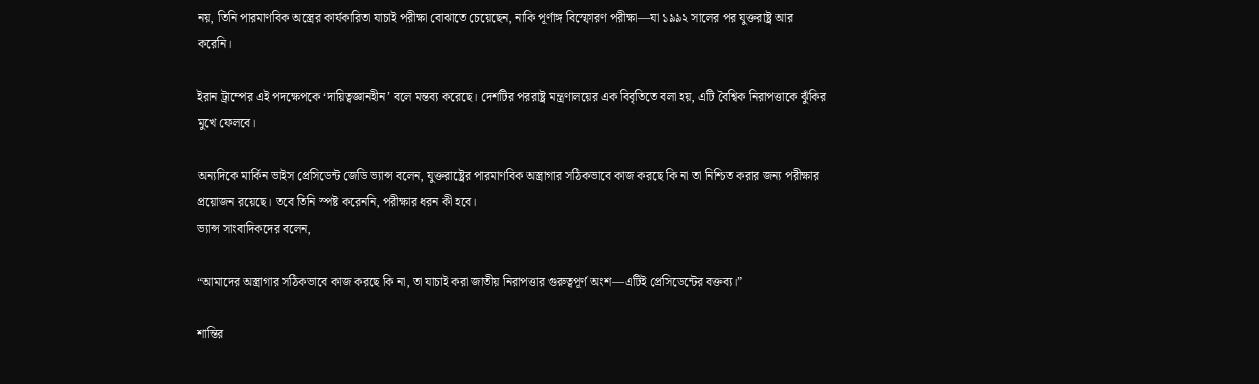নয়, তিনি পারমাণবিক অস্ত্রের কার্যকারিতা যাচাই পরীক্ষা বোঝাতে চেয়েছেন, নাকি পূর্ণাঙ্গ বিস্ফোরণ পরীক্ষা—যা ১৯৯২ সালের পর যুক্তরাষ্ট্র আর করেনি।

ইরান ট্রাম্পের এই পদক্ষেপকে ‘দায়িত্বজ্ঞানহীন’ বলে মন্তব্য করেছে। দেশটির পররাষ্ট্র মন্ত্রণালয়ের এক বিবৃতিতে বলা হয়, এটি বৈশ্বিক নিরাপত্তাকে ঝুঁকির মুখে ফেলবে।

অন্যদিকে মার্কিন ভাইস প্রেসিডেন্ট জেডি ভ্যান্স বলেন, যুক্তরাষ্ট্রের পারমাণবিক অস্ত্রাগার সঠিকভাবে কাজ করছে কি না তা নিশ্চিত করার জন্য পরীক্ষার প্রয়োজন রয়েছে। তবে তিনি স্পষ্ট করেননি, পরীক্ষার ধরন কী হবে।
ভ্যান্স সাংবাদিকদের বলেন,

“আমাদের অস্ত্রাগার সঠিকভাবে কাজ করছে কি না, তা যাচাই করা জাতীয় নিরাপত্তার গুরুত্বপূর্ণ অংশ—এটিই প্রেসিডেন্টের বক্তব্য।”

শান্তির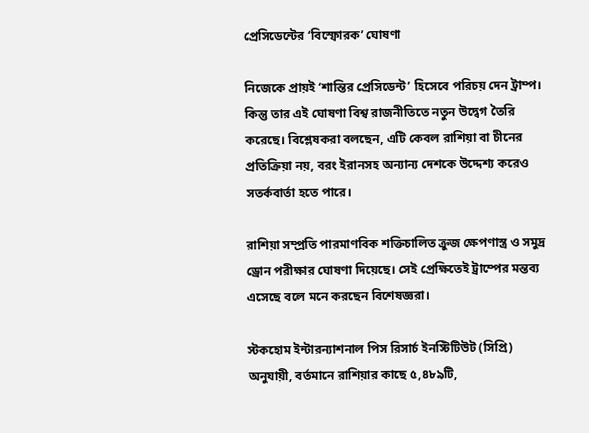প্রেসিডেন্টের ‘বিস্ফোরক’ ঘোষণা

নিজেকে প্রায়ই ‘শান্তির প্রেসিডেন্ট’ হিসেবে পরিচয় দেন ট্রাম্প। কিন্তু তার এই ঘোষণা বিশ্ব রাজনীতিতে নতুন উদ্বেগ তৈরি করেছে। বিশ্লেষকরা বলছেন, এটি কেবল রাশিয়া বা চীনের প্রতিক্রিয়া নয়, বরং ইরানসহ অন্যান্য দেশকে উদ্দেশ্য করেও সতর্কবার্তা হতে পারে।

রাশিয়া সম্প্রতি পারমাণবিক শক্তিচালিত ক্রুজ ক্ষেপণাস্ত্র ও সমুদ্র ড্রোন পরীক্ষার ঘোষণা দিয়েছে। সেই প্রেক্ষিতেই ট্রাম্পের মন্তব্য এসেছে বলে মনে করছেন বিশেষজ্ঞরা।

স্টকহোম ইন্টারন্যাশনাল পিস রিসার্চ ইনস্টিটিউট (সিপ্রি) অনুযায়ী, বর্তমানে রাশিয়ার কাছে ৫,৪৮৯টি,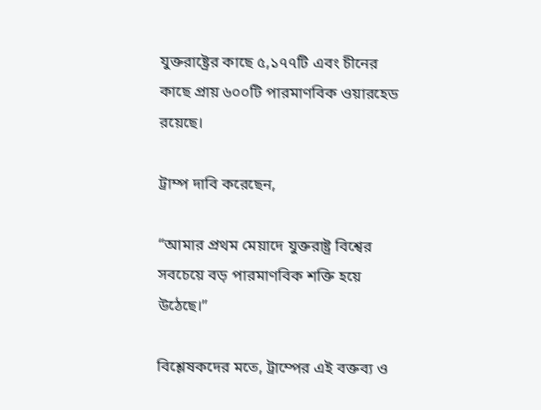যুক্তরাষ্ট্রের কাছে ৫,১৭৭টি এবং চীনের কাছে প্রায় ৬০০টি পারমাণবিক ওয়ারহেড রয়েছে।

ট্রাম্প দাবি করেছেন,

“আমার প্রথম মেয়াদে যুক্তরাষ্ট্র বিশ্বের সবচেয়ে বড় পারমাণবিক শক্তি হয়ে উঠেছে।”

বিশ্লেষকদের মতে, ট্রাম্পের এই বক্তব্য ও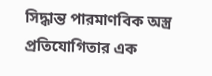সিদ্ধান্ত পারমাণবিক অস্ত্র প্রতিযোগিতার এক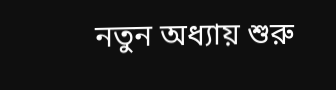নতুন অধ্যায় শুরু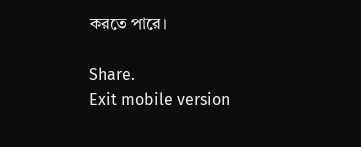করতে পারে।

Share.
Exit mobile version